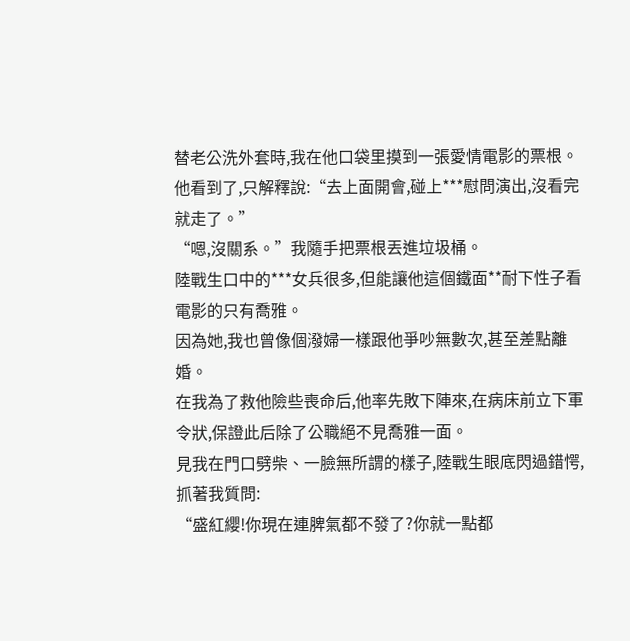替老公洗外套時,我在他口袋里摸到一張愛情電影的票根。
他看到了,只解釋說:“去上面開會,碰上***慰問演出,沒看完就走了。”
“嗯,沒關系。”我隨手把票根丟進垃圾桶。
陸戰生口中的***女兵很多,但能讓他這個鐵面**耐下性子看電影的只有喬雅。
因為她,我也曾像個潑婦一樣跟他爭吵無數次,甚至差點離婚。
在我為了救他險些喪命后,他率先敗下陣來,在病床前立下軍令狀,保證此后除了公職絕不見喬雅一面。
見我在門口劈柴、一臉無所謂的樣子,陸戰生眼底閃過錯愕,抓著我質問:
“盛紅纓!你現在連脾氣都不發了?你就一點都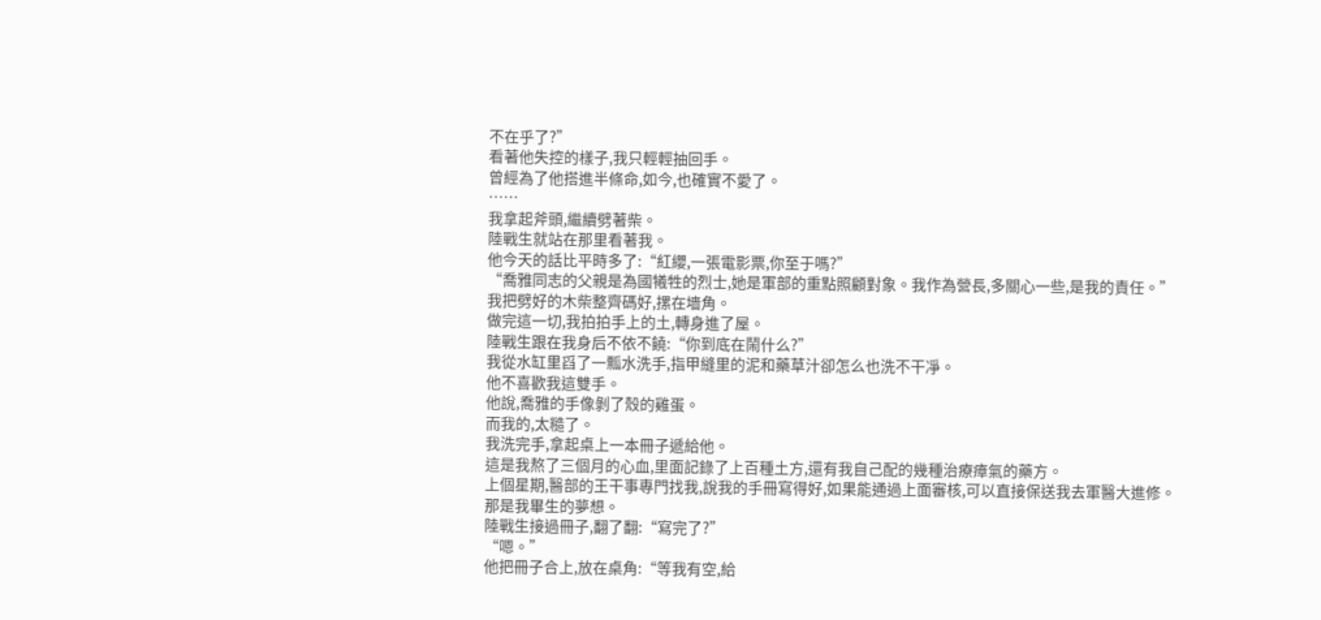不在乎了?”
看著他失控的樣子,我只輕輕抽回手。
曾經為了他搭進半條命,如今,也確實不愛了。
……
我拿起斧頭,繼續劈著柴。
陸戰生就站在那里看著我。
他今天的話比平時多了:“紅纓,一張電影票,你至于嗎?”
“喬雅同志的父親是為國犧牲的烈士,她是軍部的重點照顧對象。我作為營長,多關心一些,是我的責任。”
我把劈好的木柴整齊碼好,摞在墻角。
做完這一切,我拍拍手上的土,轉身進了屋。
陸戰生跟在我身后不依不饒:“你到底在鬧什么?”
我從水缸里舀了一瓢水洗手,指甲縫里的泥和藥草汁卻怎么也洗不干凈。
他不喜歡我這雙手。
他說,喬雅的手像剝了殼的雞蛋。
而我的,太糙了。
我洗完手,拿起桌上一本冊子遞給他。
這是我熬了三個月的心血,里面記錄了上百種土方,還有我自己配的幾種治療瘴氣的藥方。
上個星期,醫部的王干事專門找我,說我的手冊寫得好,如果能通過上面審核,可以直接保送我去軍醫大進修。
那是我畢生的夢想。
陸戰生接過冊子,翻了翻:“寫完了?”
“嗯。”
他把冊子合上,放在桌角:“等我有空,給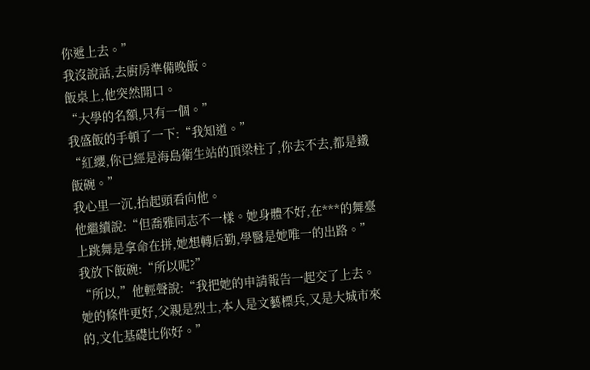你遞上去。”
我沒說話,去廚房準備晚飯。
飯桌上,他突然開口。
“大學的名額,只有一個。”
我盛飯的手頓了一下:“我知道。”
“紅纓,你已經是海島衛生站的頂梁柱了,你去不去,都是鐵飯碗。”
我心里一沉,抬起頭看向他。
他繼續說:“但喬雅同志不一樣。她身體不好,在***的舞臺上跳舞是拿命在拼,她想轉后勤,學醫是她唯一的出路。”
我放下飯碗:“所以呢?”
“所以,”他輕聲說:“我把她的申請報告一起交了上去。她的條件更好,父親是烈士,本人是文藝標兵,又是大城市來的,文化基礎比你好。”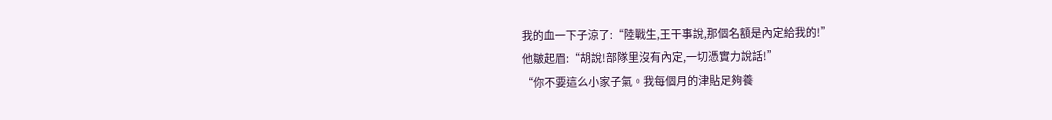我的血一下子涼了:“陸戰生,王干事說,那個名額是內定給我的!”
他皺起眉:“胡說!部隊里沒有內定,一切憑實力說話!”
“你不要這么小家子氣。我每個月的津貼足夠養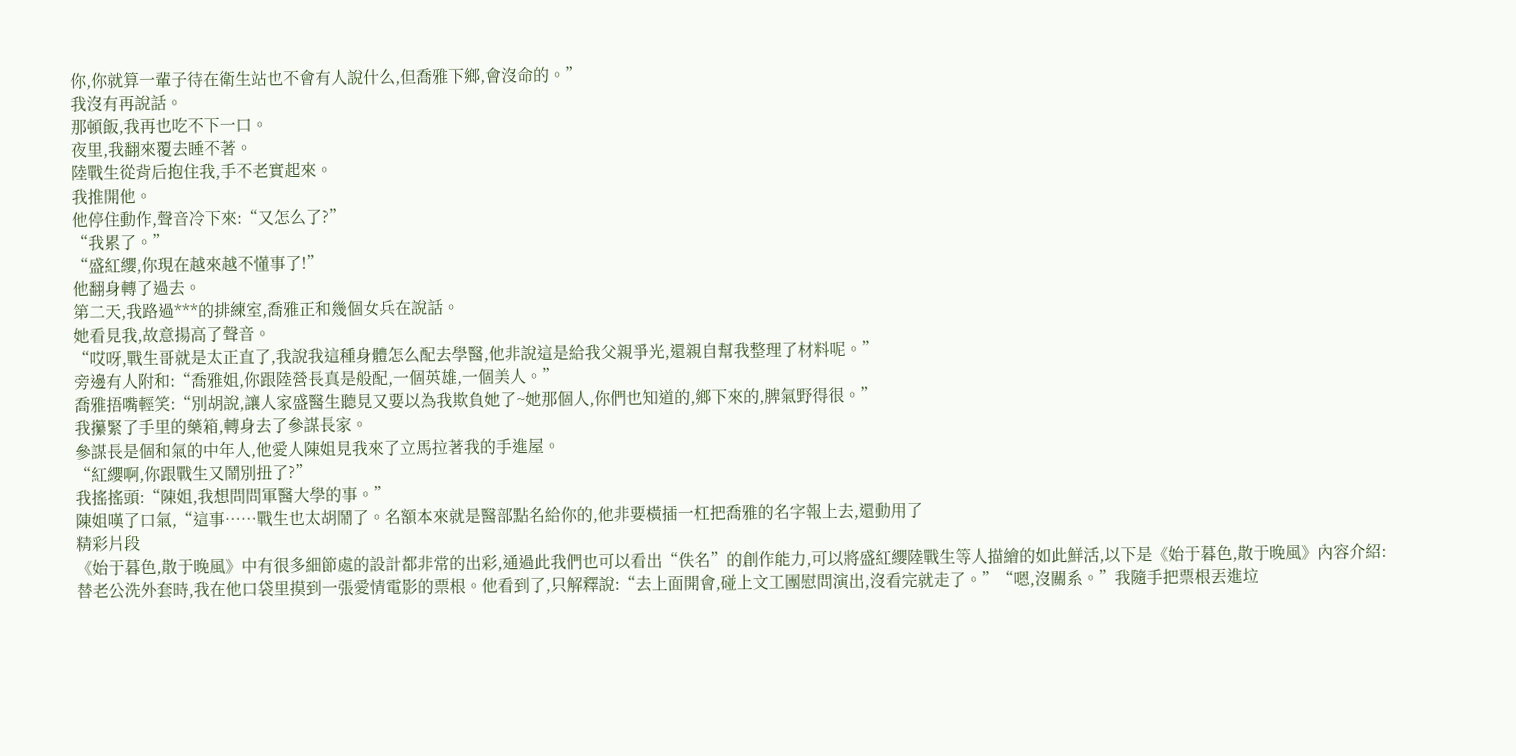你,你就算一輩子待在衛生站也不會有人說什么,但喬雅下鄉,會沒命的。”
我沒有再說話。
那頓飯,我再也吃不下一口。
夜里,我翻來覆去睡不著。
陸戰生從背后抱住我,手不老實起來。
我推開他。
他停住動作,聲音冷下來:“又怎么了?”
“我累了。”
“盛紅纓,你現在越來越不懂事了!”
他翻身轉了過去。
第二天,我路過***的排練室,喬雅正和幾個女兵在說話。
她看見我,故意揚高了聲音。
“哎呀,戰生哥就是太正直了,我說我這種身體怎么配去學醫,他非說這是給我父親爭光,還親自幫我整理了材料呢。”
旁邊有人附和:“喬雅姐,你跟陸營長真是般配,一個英雄,一個美人。”
喬雅捂嘴輕笑:“別胡說,讓人家盛醫生聽見又要以為我欺負她了~她那個人,你們也知道的,鄉下來的,脾氣野得很。”
我攥緊了手里的藥箱,轉身去了參謀長家。
參謀長是個和氣的中年人,他愛人陳姐見我來了立馬拉著我的手進屋。
“紅纓啊,你跟戰生又鬧別扭了?”
我搖搖頭:“陳姐,我想問問軍醫大學的事。”
陳姐嘆了口氣,“這事……戰生也太胡鬧了。名額本來就是醫部點名給你的,他非要橫插一杠把喬雅的名字報上去,還動用了
精彩片段
《始于暮色,散于晚風》中有很多細節處的設計都非常的出彩,通過此我們也可以看出“佚名”的創作能力,可以將盛紅纓陸戰生等人描繪的如此鮮活,以下是《始于暮色,散于晚風》內容介紹:替老公洗外套時,我在他口袋里摸到一張愛情電影的票根。他看到了,只解釋說:“去上面開會,碰上文工團慰問演出,沒看完就走了。”“嗯,沒關系。”我隨手把票根丟進垃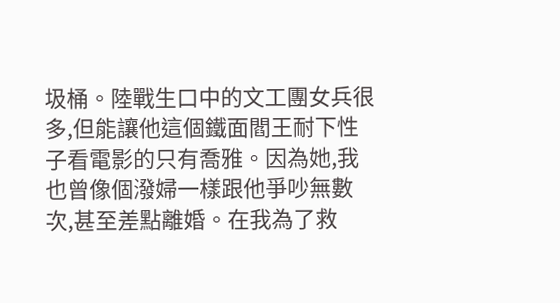圾桶。陸戰生口中的文工團女兵很多,但能讓他這個鐵面閻王耐下性子看電影的只有喬雅。因為她,我也曾像個潑婦一樣跟他爭吵無數次,甚至差點離婚。在我為了救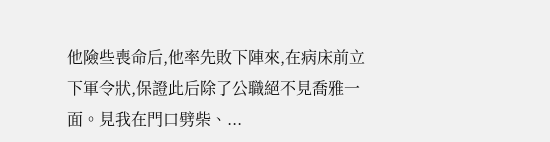他險些喪命后,他率先敗下陣來,在病床前立下軍令狀,保證此后除了公職絕不見喬雅一面。見我在門口劈柴、...